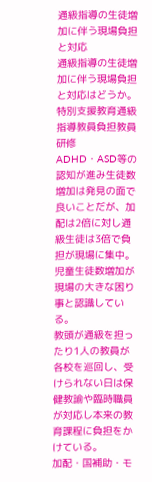通級指導の生徒増加に伴う現場負担と対応
通級指導の生徒増加に伴う現場負担と対応はどうか。
特別支援教育通級指導教員負担教員研修
ADHD・ASD等の認知が進み生徒数増加は発見の面で良いことだが、加配は2倍に対し通級生徒は3倍で負担が現場に集中。
児童生徒数増加が現場の大きな困り事と認識している。
教頭が通級を担ったり1人の教員が各校を巡回し、受けられない日は保健教諭や臨時職員が対応し本来の教育課程に負担をかけている。
加配・国補助・モ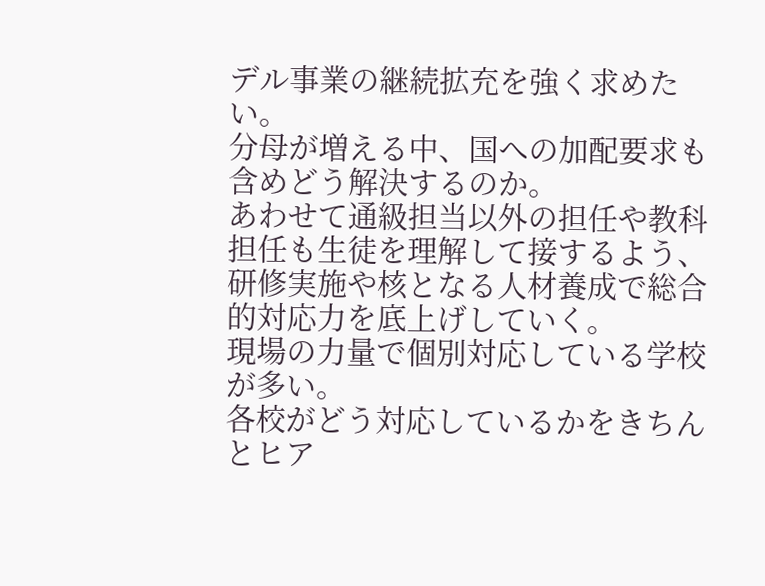デル事業の継続拡充を強く求めたい。
分母が増える中、国への加配要求も含めどう解決するのか。
あわせて通級担当以外の担任や教科担任も生徒を理解して接するよう、研修実施や核となる人材養成で総合的対応力を底上げしていく。
現場の力量で個別対応している学校が多い。
各校がどう対応しているかをきちんとヒア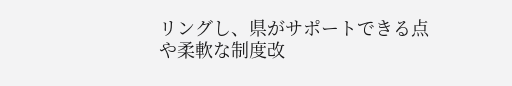リングし、県がサポートできる点や柔軟な制度改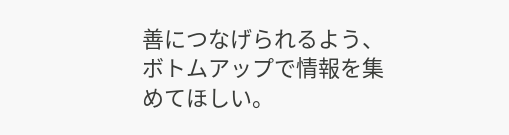善につなげられるよう、ボトムアップで情報を集めてほしい。